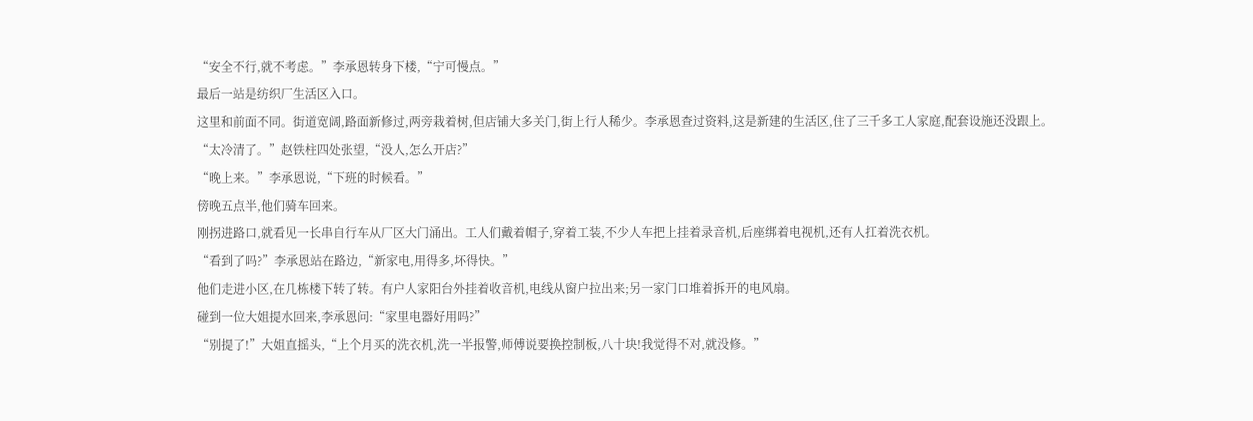“安全不行,就不考虑。”李承恩转身下楼,“宁可慢点。”
最后一站是纺织厂生活区入口。
这里和前面不同。街道宽阔,路面新修过,两旁栽着树,但店铺大多关门,街上行人稀少。李承恩查过资料,这是新建的生活区,住了三千多工人家庭,配套设施还没跟上。
“太冷清了。”赵铁柱四处张望,“没人,怎么开店?”
“晚上来。”李承恩说,“下班的时候看。”
傍晚五点半,他们骑车回来。
刚拐进路口,就看见一长串自行车从厂区大门涌出。工人们戴着帽子,穿着工装,不少人车把上挂着录音机,后座绑着电视机,还有人扛着洗衣机。
“看到了吗?”李承恩站在路边,“新家电,用得多,坏得快。”
他们走进小区,在几栋楼下转了转。有户人家阳台外挂着收音机,电线从窗户拉出来;另一家门口堆着拆开的电风扇。
碰到一位大姐提水回来,李承恩问:“家里电器好用吗?”
“别提了!”大姐直摇头,“上个月买的洗衣机,洗一半报警,师傅说要换控制板,八十块!我觉得不对,就没修。”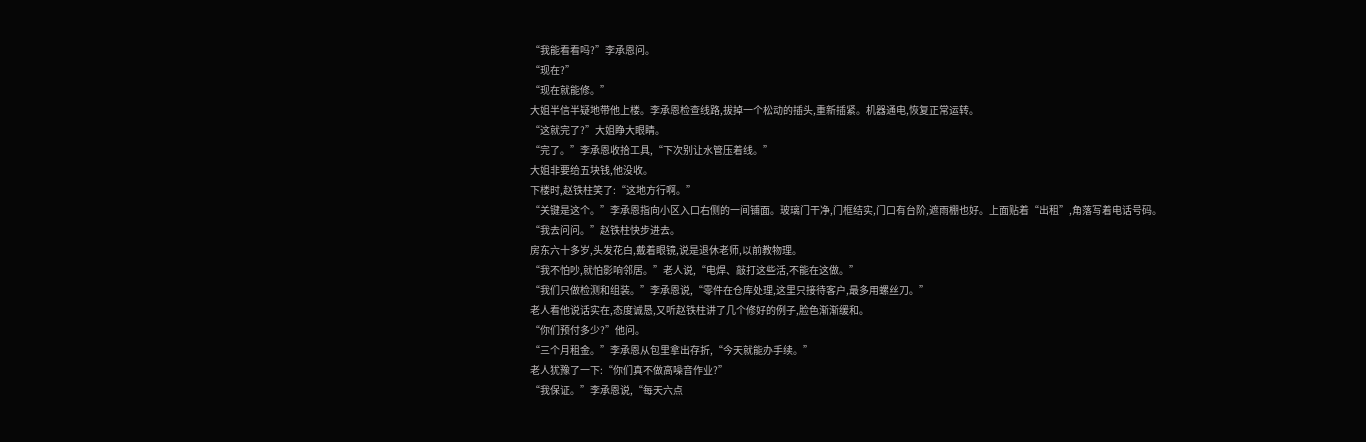“我能看看吗?”李承恩问。
“现在?”
“现在就能修。”
大姐半信半疑地带他上楼。李承恩检查线路,拔掉一个松动的插头,重新插紧。机器通电,恢复正常运转。
“这就完了?”大姐睁大眼睛。
“完了。”李承恩收拾工具,“下次别让水管压着线。”
大姐非要给五块钱,他没收。
下楼时,赵铁柱笑了:“这地方行啊。”
“关键是这个。”李承恩指向小区入口右侧的一间铺面。玻璃门干净,门框结实,门口有台阶,遮雨棚也好。上面贴着“出租”,角落写着电话号码。
“我去问问。”赵铁柱快步进去。
房东六十多岁,头发花白,戴着眼镜,说是退休老师,以前教物理。
“我不怕吵,就怕影响邻居。”老人说,“电焊、敲打这些活,不能在这做。”
“我们只做检测和组装。”李承恩说,“零件在仓库处理,这里只接待客户,最多用螺丝刀。”
老人看他说话实在,态度诚恳,又听赵铁柱讲了几个修好的例子,脸色渐渐缓和。
“你们预付多少?”他问。
“三个月租金。”李承恩从包里拿出存折,“今天就能办手续。”
老人犹豫了一下:“你们真不做高噪音作业?”
“我保证。”李承恩说,“每天六点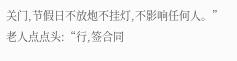关门,节假日不放炮不挂灯,不影响任何人。”
老人点点头:“行,签合同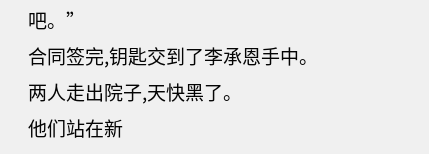吧。”
合同签完,钥匙交到了李承恩手中。
两人走出院子,天快黑了。
他们站在新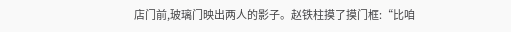店门前,玻璃门映出两人的影子。赵铁柱摸了摸门框:“比咱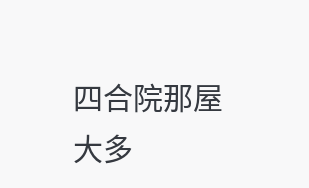四合院那屋大多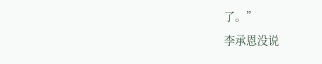了。”
李承恩没说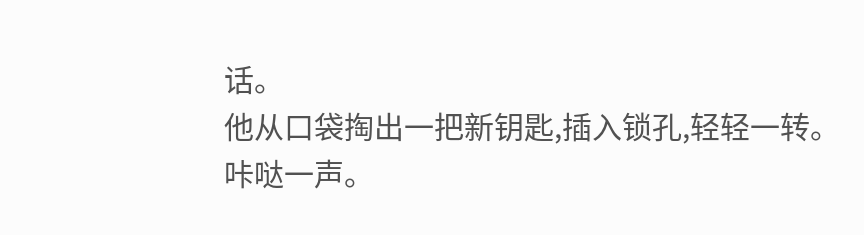话。
他从口袋掏出一把新钥匙,插入锁孔,轻轻一转。
咔哒一声。